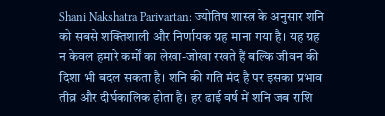Shani Nakshatra Parivartan: ज्योतिष शास्त्र के अनुसार शनि को सबसे शक्तिशाली और निर्णायक ग्रह माना गया है। यह ग्रह न केवल हमारे कर्मों का लेखा-जोखा रखते हैं बल्कि जीवन की दिशा भी बदल सकता है। शनि की गति मंद है पर इसका प्रभाव तीव्र और दीर्घकालिक होता है। हर ढाई वर्ष में शनि जब राशि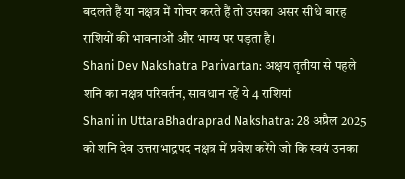बदलते हैं या नक्षत्र में गोचर करते हैं तो उसका असर सीधे बारह राशियों की भावनाओं और भाग्य पर पड़ता है।
Shani Dev Nakshatra Parivartan: अक्षय तृतीया से पहले शनि का नक्षत्र परिवर्तन, सावधान रहें ये 4 राशियां
Shani in UttaraBhadraprad Nakshatra: 28 अप्रैल 2025 को शनि देव उत्तराभाद्रपद नक्षत्र में प्रवेश करेंगे जो कि स्वयं उनका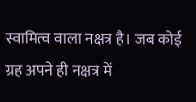स्वामित्व वाला नक्षत्र है। जब कोई ग्रह अपने ही नक्षत्र में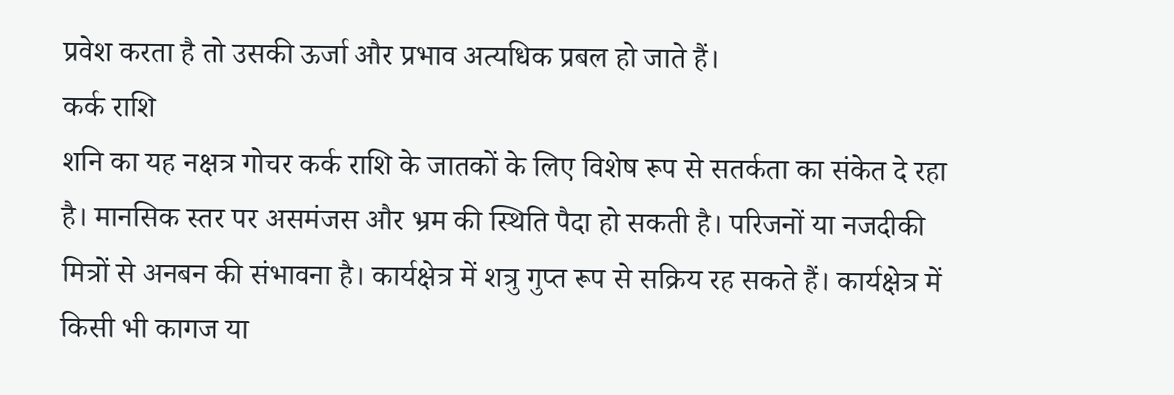प्रवेश करता है तो उसकी ऊर्जा और प्रभाव अत्यधिक प्रबल हो जाते हैं।
कर्क राशि
शनि का यह नक्षत्र गोचर कर्क राशि के जातकों के लिए विशेष रूप से सतर्कता का संकेत दे रहा है। मानसिक स्तर पर असमंजस और भ्रम की स्थिति पैदा हो सकती है। परिजनों या नजदीकी मित्रों से अनबन की संभावना है। कार्यक्षेत्र में शत्रु गुप्त रूप से सक्रिय रह सकते हैं। कार्यक्षेत्र में किसी भी कागज या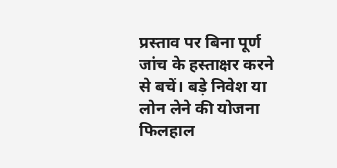प्रस्ताव पर बिना पूर्ण जांच के हस्ताक्षर करने से बचें। बड़े निवेश या लोन लेने की योजना फिलहाल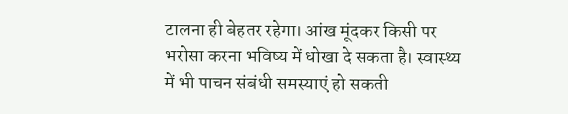टालना ही बेहतर रहेगा। आंख मूंदकर किसी पर भरोसा करना भविष्य में धोखा दे सकता है। स्वास्थ्य में भी पाचन संबंधी समस्याएं हो सकती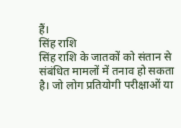हैं।
सिंह राशि
सिंह राशि के जातकों को संतान से संबंधित मामलों में तनाव हो सकता है। जो लोग प्रतियोगी परीक्षाओं या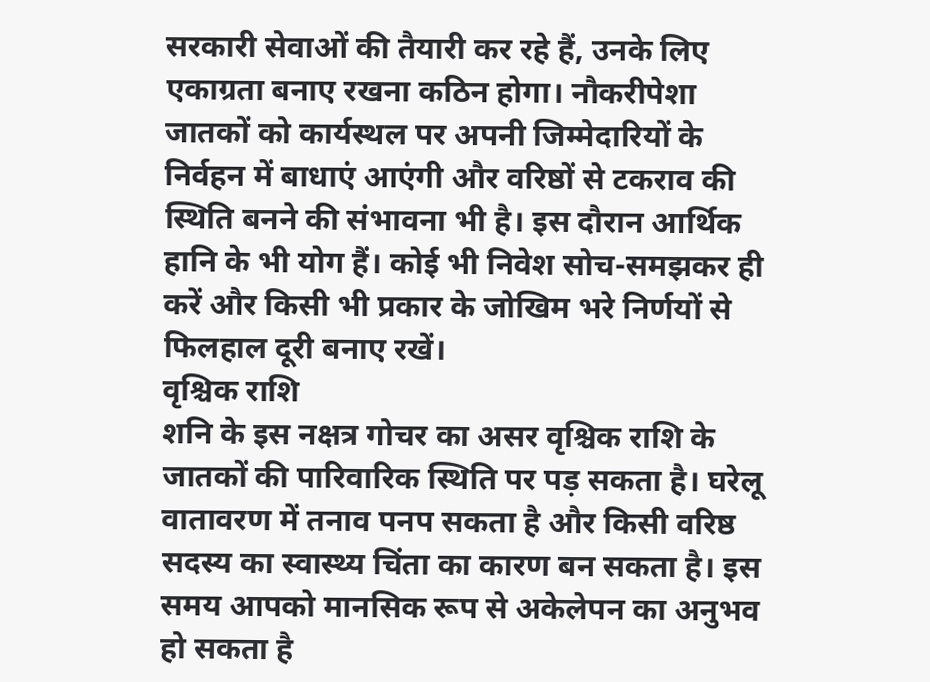सरकारी सेवाओं की तैयारी कर रहे हैं, उनके लिए एकाग्रता बनाए रखना कठिन होगा। नौकरीपेशा जातकों को कार्यस्थल पर अपनी जिम्मेदारियों के निर्वहन में बाधाएं आएंगी और वरिष्ठों से टकराव की स्थिति बनने की संभावना भी है। इस दौरान आर्थिक हानि के भी योग हैं। कोई भी निवेश सोच-समझकर ही करें और किसी भी प्रकार के जोखिम भरे निर्णयों से फिलहाल दूरी बनाए रखें।
वृश्चिक राशि
शनि के इस नक्षत्र गोचर का असर वृश्चिक राशि के जातकों की पारिवारिक स्थिति पर पड़ सकता है। घरेलू वातावरण में तनाव पनप सकता है और किसी वरिष्ठ सदस्य का स्वास्थ्य चिंता का कारण बन सकता है। इस समय आपको मानसिक रूप से अकेलेपन का अनुभव हो सकता है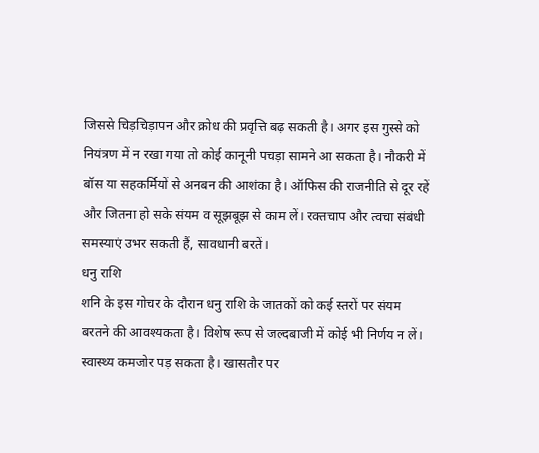जिससे चिड़चिड़ापन और क्रोध की प्रवृत्ति बढ़ सकती है। अगर इस गुस्से को नियंत्रण में न रखा गया तो कोई कानूनी पचड़ा सामने आ सकता है। नौकरी में बॉस या सहकर्मियों से अनबन की आशंका है। ऑफिस की राजनीति से दूर रहें और जितना हो सके संयम व सूझबूझ से काम लें। रक्तचाप और त्वचा संबंधी समस्याएं उभर सकती हैं, सावधानी बरतें।
धनु राशि
शनि के इस गोचर के दौरान धनु राशि के जातकों को कई स्तरों पर संयम बरतने की आवश्यकता है। विशेष रूप से जल्दबाजी में कोई भी निर्णय न लें। स्वास्थ्य कमजोर पड़ सकता है। खासतौर पर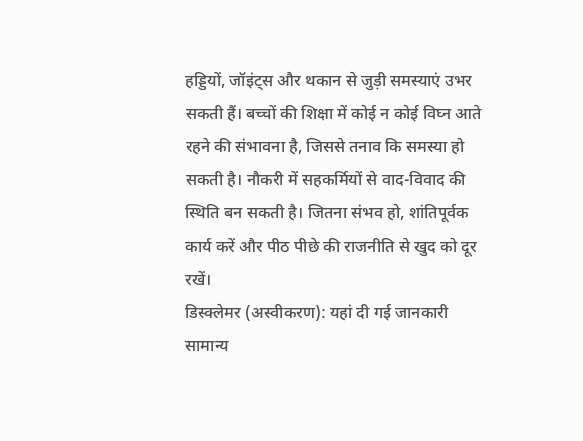हड्डियों, जॉइंट्स और थकान से जुड़ी समस्याएं उभर सकती हैं। बच्चों की शिक्षा में कोई न कोई विघ्न आते रहने की संभावना है, जिससे तनाव कि समस्या हो सकती है। नौकरी में सहकर्मियों से वाद-विवाद की स्थिति बन सकती है। जितना संभव हो, शांतिपूर्वक कार्य करें और पीठ पीछे की राजनीति से खुद को दूर रखें।
डिस्क्लेमर (अस्वीकरण): यहां दी गई जानकारी सामान्य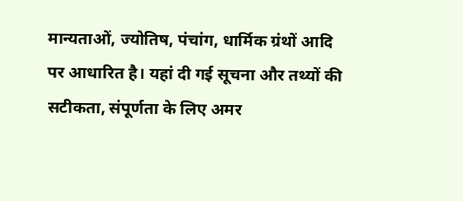मान्यताओं, ज्योतिष, पंचांग, धार्मिक ग्रंथों आदि पर आधारित है। यहां दी गई सूचना और तथ्यों की सटीकता, संपूर्णता के लिए अमर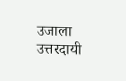उजाला उत्तरदायी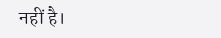नहीं है।